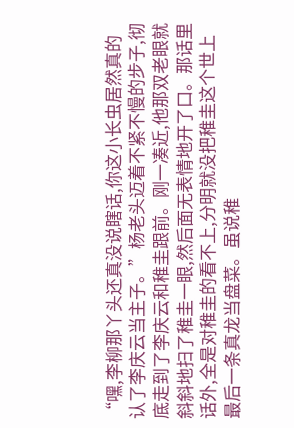“嘿,李柳那丫头还真没说瞎话,你这小长虫居然真的认了李庆云当主子。”杨老头迈着不紧不慢的步子,彻底走到了李庆云和稚圭跟前。刚一凑近,他那双老眼就斜斜地扫了稚圭一眼,然后面无表情地开了口。那话里话外,全是对稚圭的看不上,分明就没把稚圭这个世上最后一条真龙当盘菜。虽说稚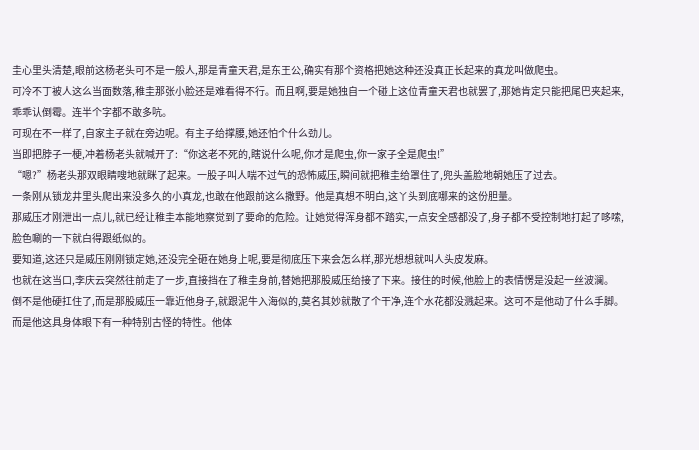圭心里头清楚,眼前这杨老头可不是一般人,那是青童天君,是东王公,确实有那个资格把她这种还没真正长起来的真龙叫做爬虫。
可冷不丁被人这么当面数落,稚圭那张小脸还是难看得不行。而且啊,要是她独自一个碰上这位青童天君也就罢了,那她肯定只能把尾巴夹起来,乖乖认倒霉。连半个字都不敢多吭。
可现在不一样了,自家主子就在旁边呢。有主子给撑腰,她还怕个什么劲儿。
当即把脖子一梗,冲着杨老头就喊开了:“你这老不死的,瞎说什么呢,你才是爬虫,你一家子全是爬虫!”
“嗯?”杨老头那双眼睛嗖地就眯了起来。一股子叫人喘不过气的恐怖威压,瞬间就把稚圭给罩住了,兜头盖脸地朝她压了过去。
一条刚从锁龙井里头爬出来没多久的小真龙,也敢在他跟前这么撒野。他是真想不明白,这丫头到底哪来的这份胆量。
那威压才刚泄出一点儿,就已经让稚圭本能地察觉到了要命的危险。让她觉得浑身都不踏实,一点安全感都没了,身子都不受控制地打起了哆嗦,脸色唰的一下就白得跟纸似的。
要知道,这还只是威压刚刚锁定她,还没完全砸在她身上呢,要是彻底压下来会怎么样,那光想想就叫人头皮发麻。
也就在这当口,李庆云突然往前走了一步,直接挡在了稚圭身前,替她把那股威压给接了下来。接住的时候,他脸上的表情愣是没起一丝波澜。
倒不是他硬扛住了,而是那股威压一靠近他身子,就跟泥牛入海似的,莫名其妙就散了个干净,连个水花都没溅起来。这可不是他动了什么手脚。
而是他这具身体眼下有一种特别古怪的特性。他体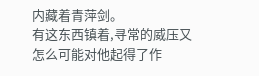内藏着青萍剑。
有这东西镇着,寻常的威压又怎么可能对他起得了作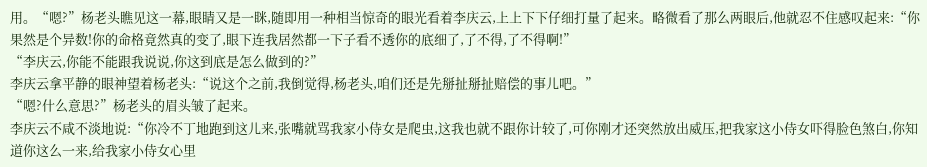用。“嗯?”杨老头瞧见这一幕,眼睛又是一眯,随即用一种相当惊奇的眼光看着李庆云,上上下下仔细打量了起来。略微看了那么两眼后,他就忍不住感叹起来:“你果然是个异数!你的命格竟然真的变了,眼下连我居然都一下子看不透你的底细了,了不得,了不得啊!”
“李庆云,你能不能跟我说说,你这到底是怎么做到的?”
李庆云拿平静的眼神望着杨老头:“说这个之前,我倒觉得,杨老头,咱们还是先掰扯掰扯赔偿的事儿吧。”
“嗯?什么意思?”杨老头的眉头皱了起来。
李庆云不咸不淡地说:“你冷不丁地跑到这儿来,张嘴就骂我家小侍女是爬虫,这我也就不跟你计较了,可你刚才还突然放出威压,把我家这小侍女吓得脸色煞白,你知道你这么一来,给我家小侍女心里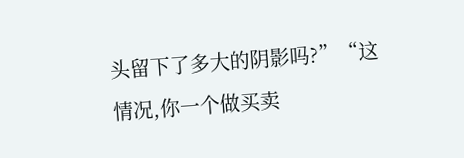头留下了多大的阴影吗?”“这情况,你一个做买卖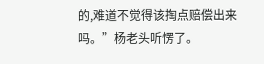的,难道不觉得该掏点赔偿出来吗。”杨老头听愣了。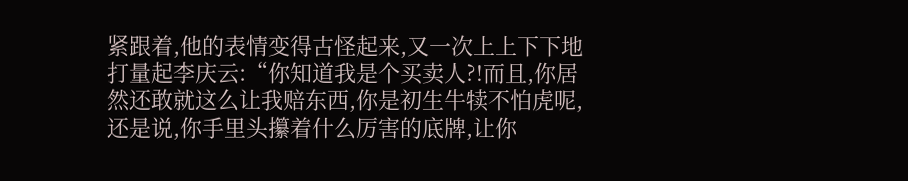紧跟着,他的表情变得古怪起来,又一次上上下下地打量起李庆云:“你知道我是个买卖人?!而且,你居然还敢就这么让我赔东西,你是初生牛犊不怕虎呢,还是说,你手里头攥着什么厉害的底牌,让你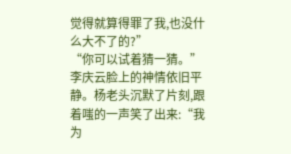觉得就算得罪了我,也没什么大不了的?”
“你可以试着猜一猜。”李庆云脸上的神情依旧平静。杨老头沉默了片刻,跟着嗤的一声笑了出来:“我为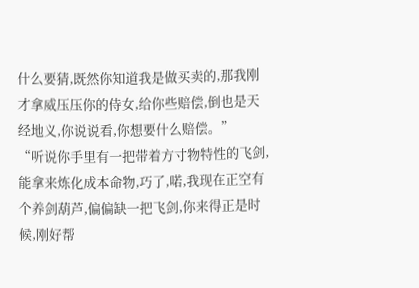什么要猜,既然你知道我是做买卖的,那我刚才拿威压压你的侍女,给你些赔偿,倒也是天经地义,你说说看,你想要什么赔偿。”
“听说你手里有一把带着方寸物特性的飞剑,能拿来炼化成本命物,巧了,喏,我现在正空有个养剑葫芦,偏偏缺一把飞剑,你来得正是时候,刚好帮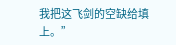我把这飞剑的空缺给填上。”